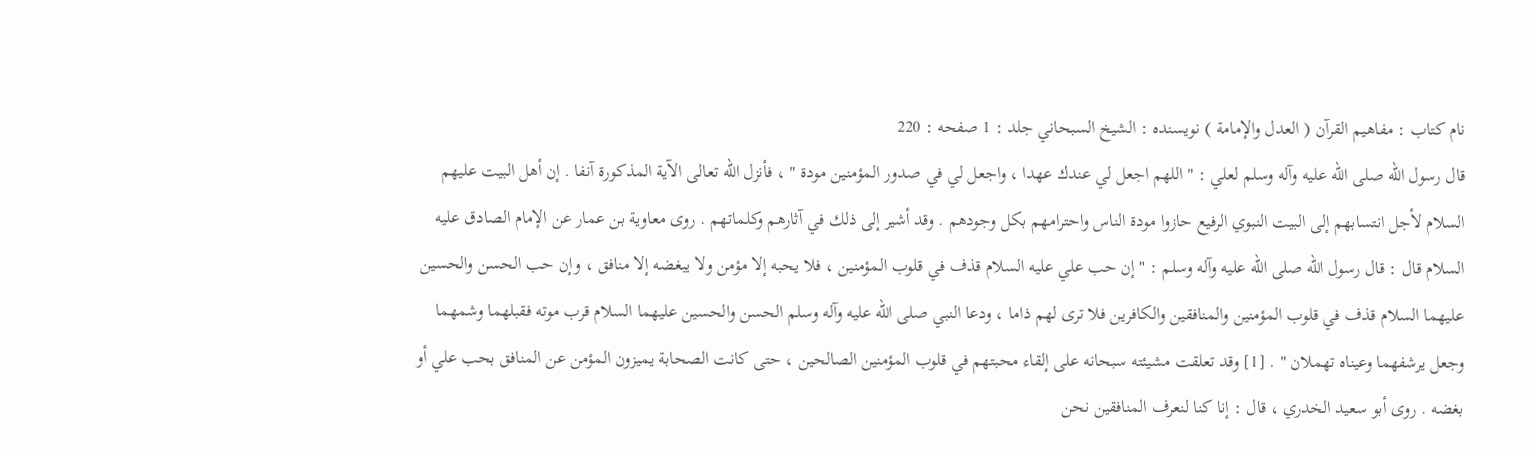نام کتاب : مفاهيم القرآن ( العدل والإمامة ) نویسنده : الشيخ السبحاني جلد : 1 صفحه : 220
قال رسول الله صلى الله عليه وآله وسلم لعلي : " اللهم اجعل لي عندك عهدا ، واجعل لي في صدور المؤمنين مودة " ، فأنزل الله تعالى الآية المذكورة آنفا . إن أهل البيت عليهم السلام لأجل انتسابهم إلى البيت النبوي الرفيع حازوا مودة الناس واحترامهم بكل وجودهم . وقد أشير إلى ذلك في آثارهم وكلماتهم . روى معاوية بن عمار عن الإمام الصادق عليه السلام قال : قال رسول الله صلى الله عليه وآله وسلم : " إن حب علي عليه السلام قذف في قلوب المؤمنين ، فلا يحبه إلا مؤمن ولا يبغضه إلا منافق ، وإن حب الحسن والحسين عليهما السلام قذف في قلوب المؤمنين والمنافقين والكافرين فلا ترى لهم ذاما ، ودعا النبي صلى الله عليه وآله وسلم الحسن والحسين عليهما السلام قرب موته فقبلهما وشمهما وجعل يرشفهما وعيناه تهملان " . [1] وقد تعلقت مشيئته سبحانه على إلقاء محبتهم في قلوب المؤمنين الصالحين ، حتى كانت الصحابة يميزون المؤمن عن المنافق بحب علي أو بغضه . روى أبو سعيد الخدري ، قال : إنا كنا لنعرف المنافقين نحن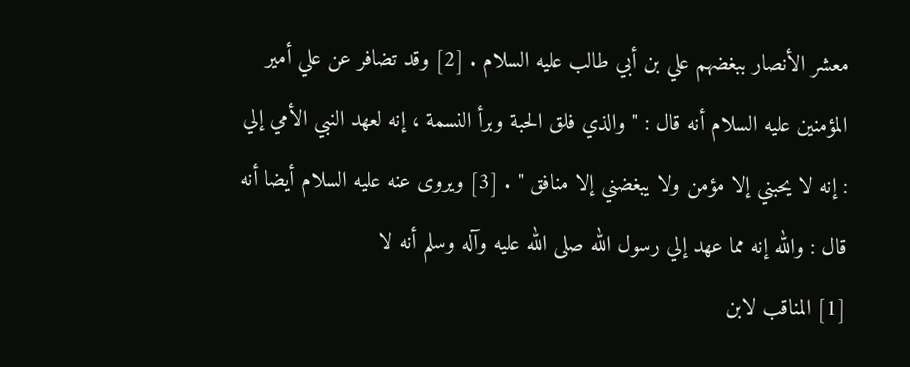معشر الأنصار ببغضهم علي بن أبي طالب عليه السلام . [2] وقد تضافر عن علي أمير المؤمنين عليه السلام أنه قال : " والذي فلق الحبة وبرأ النسمة ، إنه لعهد النبي الأمي إلي : إنه لا يحبني إلا مؤمن ولا يبغضني إلا منافق " . [3] ويروى عنه عليه السلام أيضا أنه قال : والله إنه مما عهد إلي رسول الله صلى الله عليه وآله وسلم أنه لا
[1] المناقب لابن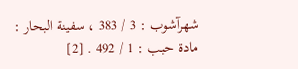شهرآشوب : 3 / 383 ، سفينة البحار : مادة حبب : 1 / 492 . [2]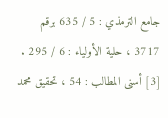جامع الترمذي : 5 / 635 برقم 3717 ، حلية الأولياء : 6 / 295 . [3] أسنى المطالب : 54 ، تحقيق محمد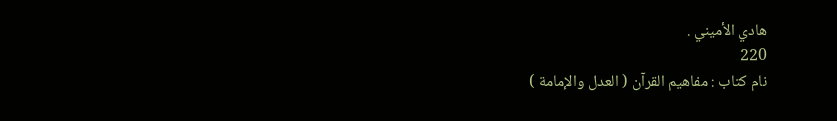هادي الأميني .
220
نام کتاب : مفاهيم القرآن ( العدل والإمامة )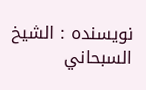نویسنده : الشيخ السبحاني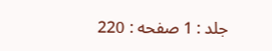جلد : 1 صفحه : 220